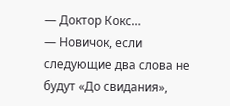— Доктор Кокс…
— Новичок, если следующие два слова не будут «До свидания»,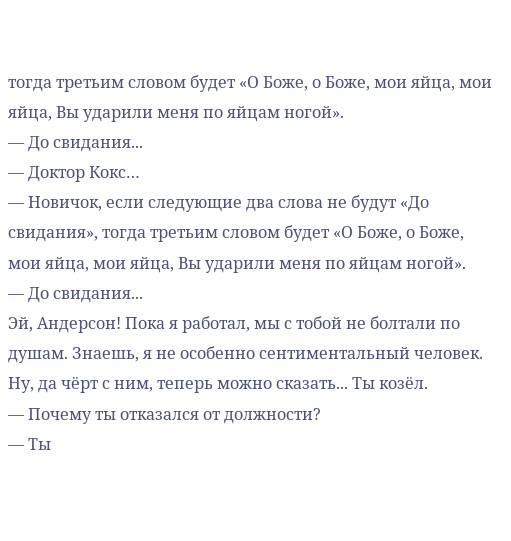тогда третьим словом будет «О Боже, о Боже, мои яйца, мои яйца, Вы ударили меня по яйцам ногой».
— До свидания...
— Доктор Кокс…
— Новичок, если следующие два слова не будут «До свидания», тогда третьим словом будет «О Боже, о Боже, мои яйца, мои яйца, Вы ударили меня по яйцам ногой».
— До свидания...
Эй, Андерсон! Пока я работал, мы с тобой не болтали по душам. Знаешь, я не особенно сентиментальный человек. Ну, да чёрт с ним, теперь можно сказать... Ты козёл.
— Почему ты отказался от должности?
— Ты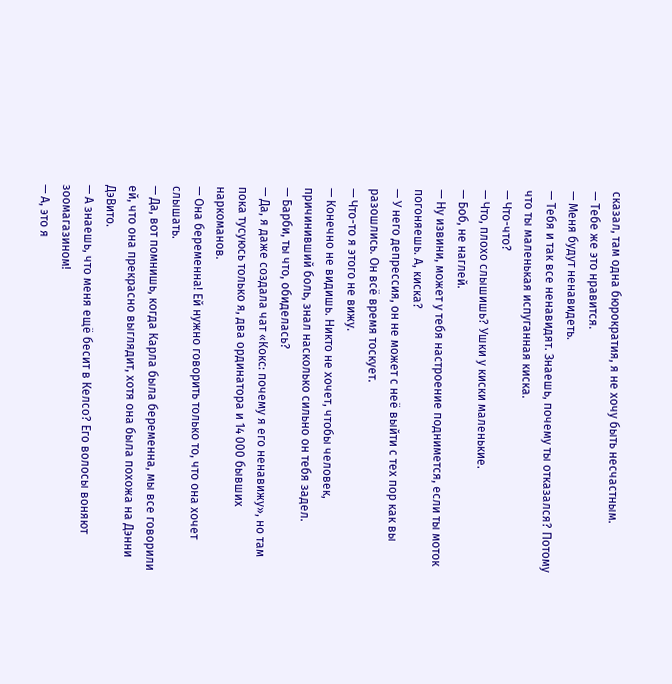сказал, там одна бюрократия, я не хочу быть несчастным.
— Тебе же это нравится.
— Меня будут ненавидеть.
— Тебя и так все ненавидят. Знаешь, почему ты отказался? Потому что ты маленькая испуганная киска.
— Что-что?
— Что, плохо слышишь? Ушки у киски маленькие.
— Боб, не наглей.
— Ну извини, может у тебя настроение поднимется, если ты моток погоняешь. А, киска?
— У него депрессия, он не может с неё выйти с тех пор как вы разошлись. Он всё время тоскует.
— Что-то я этого не вижу.
— Конечно не видишь. Никто не хочет, чтобы человек, причинивший боль, знал насколько сильно он тебя задел.
— Барби, ты что, обиделась?
— Да, я даже создала чат «Кокс: почему я его ненавижу», но там пока тусуюсь только я, два ординатора и 14 000 бывших наркоманов.
— Она беременна! Ей нужно говорить только то, что она хочет слышать.
— Да, вот помнишь, когда Карла была беременна, мы все говорили ей, что она прекрасно выглядит, хотя она была похожа на Дэнни ДэВито.
— А знаешь, что меня ещё бесит в Келсо? Его волосы воняют зоомагазином!
— А, это я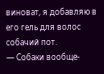виноват, я добавляю в его гель для волос собачий пот.
— Собаки вообще-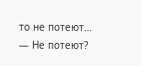то не потеют…
— Не потеют?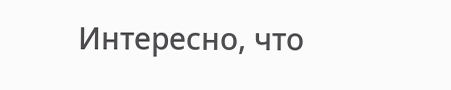Интересно, что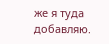же я туда добавляю.